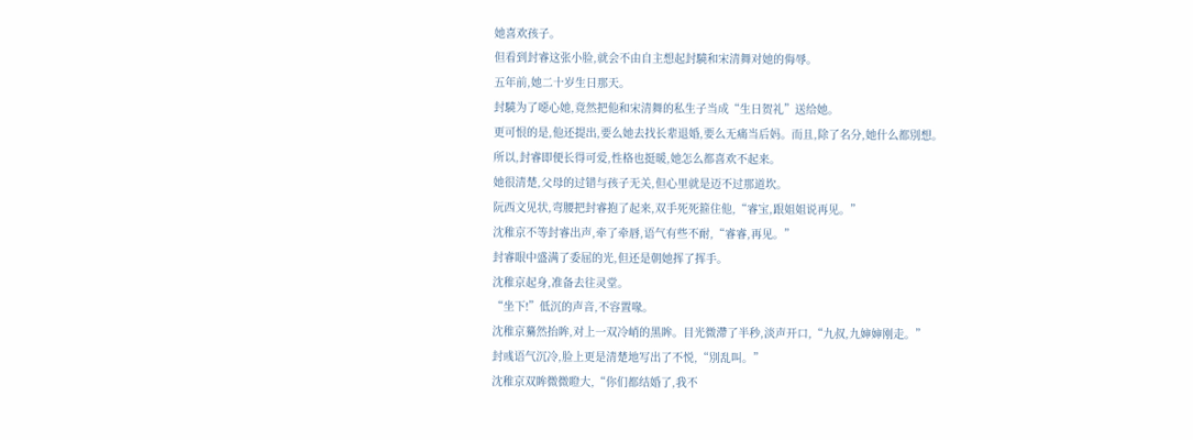她喜欢孩子。
但看到封睿这张小脸,就会不由自主想起封驍和宋清舞对她的侮辱。
五年前,她二十岁生日那天。
封驍为了噁心她,竟然把他和宋清舞的私生子当成“生日贺礼”送给她。
更可恨的是,他还提出,要么她去找长辈退婚,要么无痛当后妈。而且,除了名分,她什么都別想。
所以,封睿即便长得可爱,性格也挺暖,她怎么都喜欢不起来。
她很清楚,父母的过错与孩子无关,但心里就是迈不过那道坎。
阮西文见状,弯腰把封睿抱了起来,双手死死箍住他,“睿宝,跟姐姐说再见。”
沈稚京不等封睿出声,牵了牵唇,语气有些不耐,“睿睿,再见。”
封睿眼中盛满了委屈的光,但还是朝她挥了挥手。
沈稚京起身,准备去往灵堂。
“坐下!”低沉的声音,不容置喙。
沈稚京驀然抬眸,对上一双冷峭的黑眸。目光微滯了半秒,淡声开口,“九叔,九婶婶刚走。”
封彧语气沉冷,脸上更是清楚地写出了不悦,“別乱叫。”
沈稚京双眸微微瞪大,“你们都结婚了,我不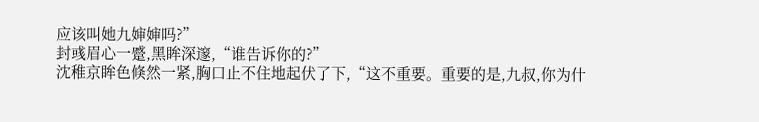应该叫她九婶婶吗?”
封彧眉心一蹙,黑眸深邃,“谁告诉你的?”
沈稚京眸色倏然一紧,胸口止不住地起伏了下,“这不重要。重要的是,九叔,你为什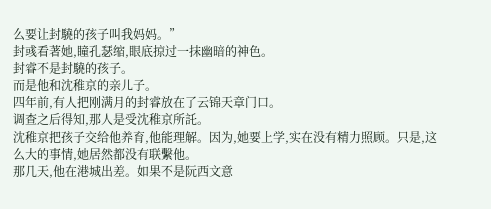么要让封驍的孩子叫我妈妈。”
封彧看著她,瞳孔瑟缩,眼底掠过一抹幽暗的神色。
封睿不是封驍的孩子。
而是他和沈稚京的亲儿子。
四年前,有人把刚满月的封睿放在了云锦天章门口。
调查之后得知,那人是受沈稚京所託。
沈稚京把孩子交给他养育,他能理解。因为,她要上学,实在没有精力照顾。只是,这么大的事情,她居然都没有联繫他。
那几天,他在港城出差。如果不是阮西文意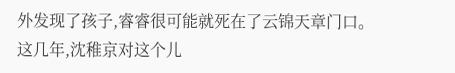外发现了孩子,睿睿很可能就死在了云锦天章门口。
这几年,沈稚京对这个儿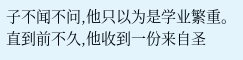子不闻不问,他只以为是学业繁重。
直到前不久,他收到一份来自圣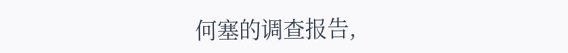何塞的调查报告,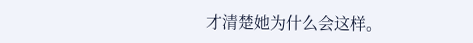才清楚她为什么会这样。